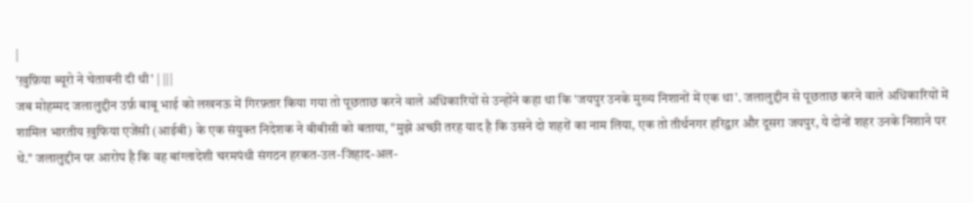|
'ख़ुफ़िया ब्यूरो ने चेतावनी दी थी' | |||
जब मोहम्मद जलालुद्दीन उर्फ़ बाबू भाई को लखनऊ में गिरफ़्तार किया गया तो पूछताछ करने वाले अधिकारियों से उन्होंने कहा था कि 'जयपुर उनके मुख्य निशानों में एक था'. जलालुद्दीन से पूछताछ करने वाले अधिकारियों में शामिल भारतीय ख़ुफिया एजेंसी (आईबी) के एक संयुक्त निदेशक ने बीबीसी को बताया, "मुझे अच्छी तरह याद है कि उसने दो शहरों का नाम लिया, एक तो तीर्थनगर हरिद्वार और दूसरा जयपुर, ये दोनों शहर उनके निशाने पर थे." जलालुद्दीन पर आरोप है कि वह बांग्लादेशी चरमपंथी संगठन हरकत-उल-जिहाद-अल-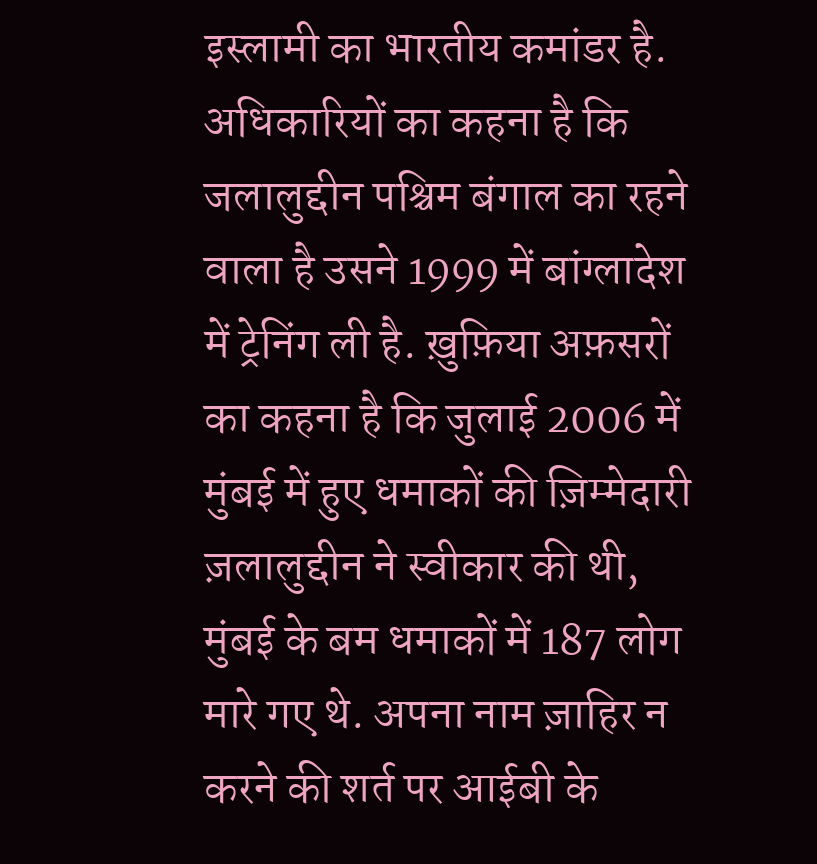इस्लामी का भारतीय कमांडर है. अधिकारियों का कहना है कि जलालुद्दीन पश्चिम बंगाल का रहने वाला है उसने 1999 में बांग्लादेश में ट्रेनिंग ली है. ख़ुफ़िया अफ़सरों का कहना है कि जुलाई 2006 में मुंबई में हुए धमाकों की ज़िम्मेदारी ज़लालुद्दीन ने स्वीकार की थी, मुंबई के बम धमाकों में 187 लोग मारे गए थे. अपना नाम ज़ाहिर न करने की शर्त पर आईबी के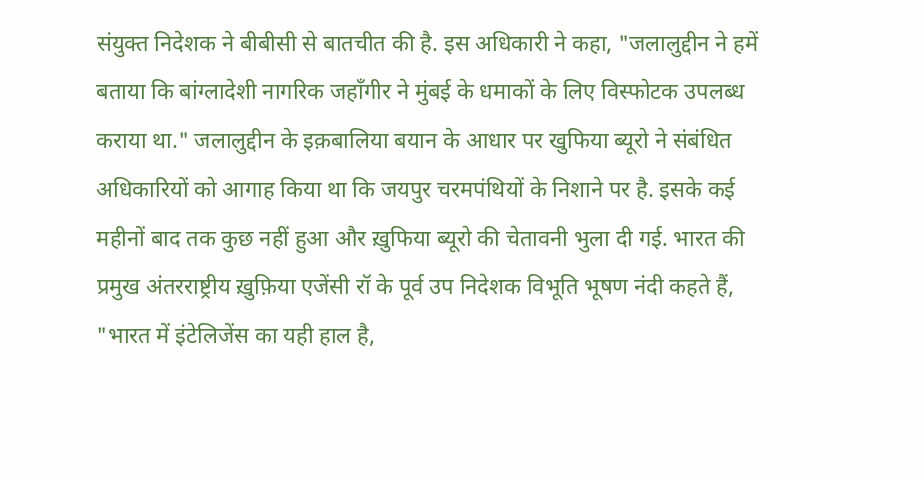संयुक्त निदेशक ने बीबीसी से बातचीत की है. इस अधिकारी ने कहा, "जलालुद्दीन ने हमें बताया कि बांग्लादेशी नागरिक जहाँगीर ने मुंबई के धमाकों के लिए विस्फोटक उपलब्ध कराया था." जलालुद्दीन के इक़बालिया बयान के आधार पर खुफिया ब्यूरो ने संबंधित अधिकारियों को आगाह किया था कि जयपुर चरमपंथियों के निशाने पर है. इसके कई महीनों बाद तक कुछ नहीं हुआ और ख़ुफिया ब्यूरो की चेतावनी भुला दी गई. भारत की प्रमुख अंतरराष्ट्रीय ख़ुफ़िया एजेंसी रॉ के पूर्व उप निदेशक विभूति भूषण नंदी कहते हैं, "भारत में इंटेलिजेंस का यही हाल है,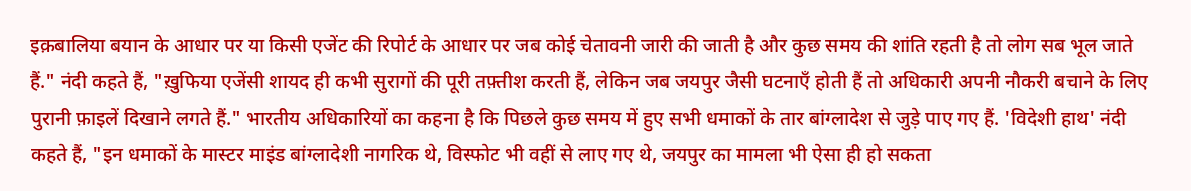इक़बालिया बयान के आधार पर या किसी एजेंट की रिपोर्ट के आधार पर जब कोई चेतावनी जारी की जाती है और कुछ समय की शांति रहती है तो लोग सब भूल जाते हैं." नंदी कहते हैं, "ख़ुफिया एजेंसी शायद ही कभी सुरागों की पूरी तफ़्तीश करती हैं, लेकिन जब जयपुर जैसी घटनाएँ होती हैं तो अधिकारी अपनी नौकरी बचाने के लिए पुरानी फ़ाइलें दिखाने लगते हैं." भारतीय अधिकारियों का कहना है कि पिछले कुछ समय में हुए सभी धमाकों के तार बांग्लादेश से जुड़े पाए गए हैं. 'विदेशी हाथ' नंदी कहते हैं, "इन धमाकों के मास्टर माइंड बांग्लादेशी नागरिक थे, विस्फोट भी वहीं से लाए गए थे, जयपुर का मामला भी ऐसा ही हो सकता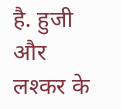है. हुजी और लश्कर के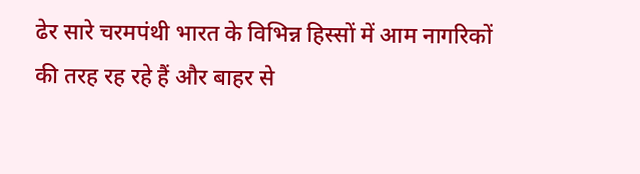ढेर सारे चरमपंथी भारत के विभिन्न हिस्सों में आम नागरिकों की तरह रह रहे हैं और बाहर से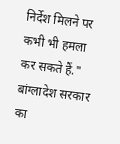निर्देश मिलने पर कभी भी हमला कर सकते हैं." बांग्लादेश सरकार का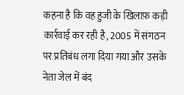कहना है कि वह हुजी के खिलाफ़ कड़ी कार्रवाई कर रही है, 2005 में संगठन पर प्रतिबंध लगा दिया गया और उसके नेता जेल में बंद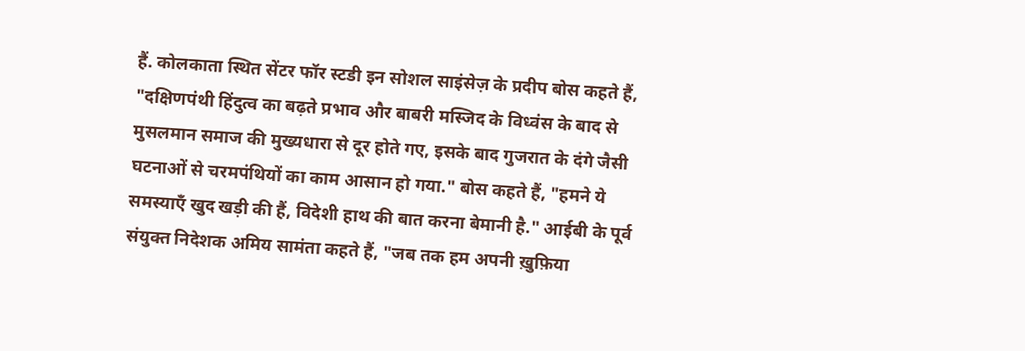हैं. कोलकाता स्थित सेंटर फॉर स्टडी इन सोशल साइंसेज़ के प्रदीप बोस कहते हैं, "दक्षिणपंथी हिंदुत्व का बढ़ते प्रभाव और बाबरी मस्जिद के विध्वंस के बाद से मुसलमान समाज की मुख्यधारा से दूर होते गए, इसके बाद गुजरात के दंगे जैसी घटनाओं से चरमपंथियों का काम आसान हो गया." बोस कहते हैं, "हमने ये समस्याएँ खुद खड़ी की हैं, विदेशी हाथ की बात करना बेमानी है." आईबी के पूर्व संयुक्त निदेशक अमिय सामंता कहते हैं, "जब तक हम अपनी ख़ुफ़िया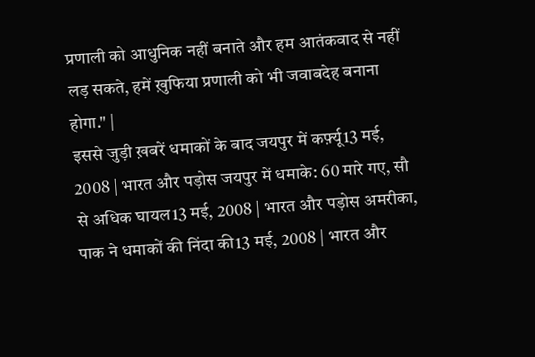प्रणाली को आधुनिक नहीं बनाते और हम आतंकवाद से नहीं लड़ सकते, हमें ख़ुफिया प्रणाली को भी जवाबदेह बनाना होगा." |
इससे जुड़ी ख़बरें धमाकों के बाद जयपुर में कर्फ़्यू13 मई, 2008 | भारत और पड़ोस जयपुर में धमाके: 60 मारे गए, सौ से अधिक घायल13 मई, 2008 | भारत और पड़ोस अमरीका, पाक ने धमाकों की निंदा की13 मई, 2008 | भारत और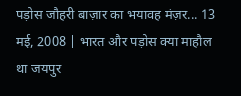पड़ोस जौहरी बाज़ार का भयावह मंज़र... 13 मई, 2008 | भारत और पड़ोस क्या माहौल था जयपुर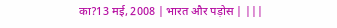का?13 मई, 2008 | भारत और पड़ोस | |||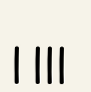| |||